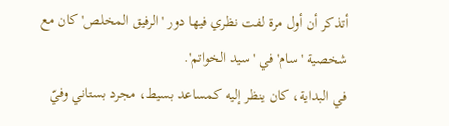أتذكر أن أول مرة لفت نظري فيها دور 'الرفيق المخلص' كان مع شخصية 'سام' في 'سيد الخواتم'.
في البداية، كان ينظر إليه كمساعد بسيط، مجرد بستاني وفيّ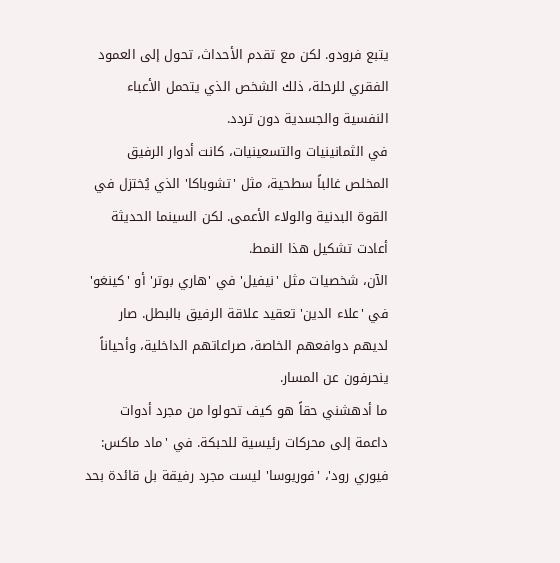يتبع فرودو. لكن مع تقدم الأحداث، تحول إلى العمود الفقري للرحلة، ذلك الشخص الذي يتحمل الأعباء النفسية والجسدية دون تردد.
في الثمانينيات والتسعينيات، كانت أدوار الرفيق المخلص غالباً سطحية، مثل 'تشوباكا' الذي يُختزل في القوة البدنية والولاء الأعمى. لكن السينما الحديثة أعادت تشكيل هذا النمط.
الآن، شخصيات مثل 'نيفيل' في 'هاري بوتر' أو 'كينغو' في 'علاء الدين' تعقيد علاقة الرفيق بالبطل. صار لديهم دوافعهم الخاصة، صراعاتهم الداخلية، وأحياناً ينحرفون عن المسار.
ما أدهشني حقاً هو كيف تحولوا من مجرد أدوات داعمة إلى محركات رئيسية للحبكة. في 'ماد ماكس: فيوري رود'، 'فوريوسا' ليست مجرد رفيقة بل قائدة بحد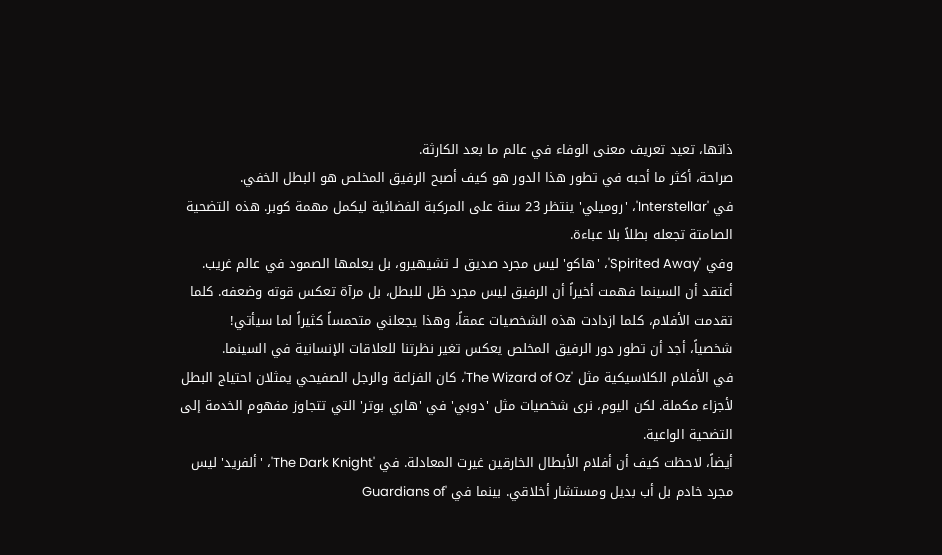ذاتها، تعيد تعريف معنى الوفاء في عالم ما بعد الكارثة.
صراحة، أكثر ما أحبه في تطور هذا الدور هو كيف أصبح الرفيق المخلص هو البطل الخفي.
في 'Interstellar'، 'روميلي' ينتظر 23 سنة على المركبة الفضائية ليكمل مهمة كوبر. هذه التضحية الصامتة تجعله بطلاً بلا عباءة.
وفي 'Spirited Away'، 'هاكو' ليس مجرد صديق لـ تشيهيرو، بل يعلمها الصمود في عالم غريب.
أعتقد أن السينما فهمت أخيراً أن الرفيق ليس مجرد ظل للبطل، بل مرآة تعكس قوته وضعفه. كلما تقدمت الأفلام، كلما ازدادت هذه الشخصيات عمقاً، وهذا يجعلني متحمساً كثيراً لما سيأتي!
شخصياً، أجد أن تطور دور الرفيق المخلص يعكس تغير نظرتنا للعلاقات الإنسانية في السينما.
في الأفلام الكلاسيكية مثل 'The Wizard of Oz'، كان الفزاعة والرجل الصفيحي يمثلان احتياج البطل لأجزاء مكملة. لكن اليوم، نرى شخصيات مثل 'دوبي' في 'هاري بوتر' التي تتجاوز مفهوم الخدمة إلى التضحية الواعية.
أيضاً، لاحظت كيف أن أفلام الأبطال الخارقين غيرت المعادلة. في 'The Dark Knight'، 'ألفريد' ليس مجرد خادم بل أب بديل ومستشار أخلاقي. بينما في 'Guardians of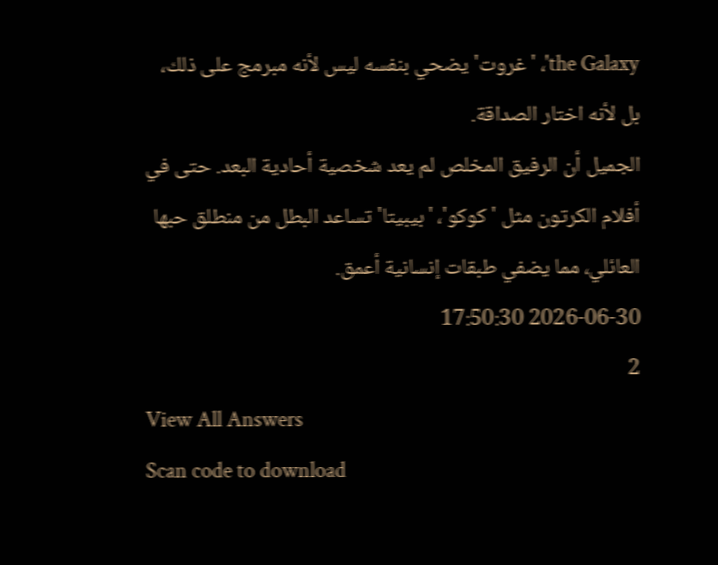the Galaxy'، 'غروت' يضحي بنفسه ليس لأنه مبرمج على ذلك، بل لأنه اختار الصداقة.
الجميل أن الرفيق المخلص لم يعد شخصية أحادية البعد. حتى في أفلام الكرتون مثل 'كوكو'، 'بيبيتا' تساعد البطل من منطلق حبها العائلي، مما يضفي طبقات إنسانية أعمق.
2026-06-30 17:50:30
2
View All Answers
Scan code to download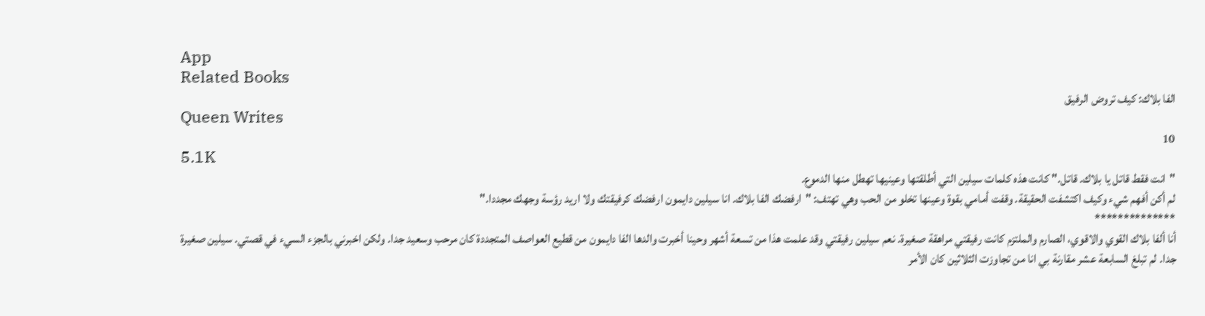App
Related Books
الفا بلاك: كيف تروض الرفيق
Queen Writes
10
5.1K
"انت فقط قاتل يا بلاك. قاتل." كانت هذه كلمات سيلين التي أطلقتها وعينيها تهطل منها الدموع.
لم أكن أفهم شيء وكيف اكتشفت الحقيقة. وقفت أمامي بقوة وعينها تخلو من الحب وهي تهتف: "ارفضك الفا بلاك. انا سيلين دايمون ارفضك كرفيقتك ولا اريد رؤسة وجهك مجددا."
**************
أنا ألفا بلاك القوي والاقوي، الصارم والملتزم كانت رفيقتي مراهقة صغيرة. نعم سيلين رفيقتي وقد علمت هذا من تسعة أشهر وحينا أخبرت والدها الفا دايمون من قطيع العواصف المتجددة كان مرحب وسعيد جدا. ولكن اخبرني بالجزء السيء في قصتي. سيلين صغيرة جدا. لم تبلغ السابعة عشر مقارنة بي انا من تجاوزت الثلاثين كان الأمر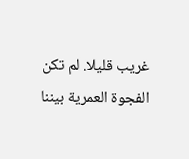غريب قليلا. لم تكن الفجوة العمرية بيننا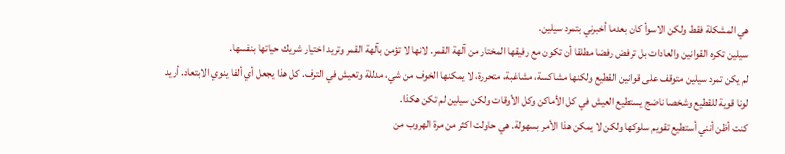هي المشكلة فقط ولكن الاسوأ كان بعدما أخبرني بتمرد سيلين.
سيلين تكره القوانين والعادات بل ترفض رفضا مطلقا أن تكون مع رفيقها المختار من آلهة القمر. لانها لا تؤمن بآلهة القمر وتريد اختيار شريك حياتها بنفسها.
لم يكن تمرد سيلين متوقف على قوانين القطيع ولكنها مشاكسة، مشاغبة، متحررة، لا يمكنها الخوف من شي، مدللة وتعيش في الترف. كل هذا يجعل أي ألفا ينوي الابتعاد. أريد لونا قوية للقطيع وشخصا ناضج يستطيع العيش في كل الأماكن وكل الأوقات ولكن سيلين لم تكن هكذا.
كنت أظن أنني أستطيع تقويم سلوكها ولكن لا يمكن هذا الأمر بسهولة. هي حاولت اكثر من مرة الهروب من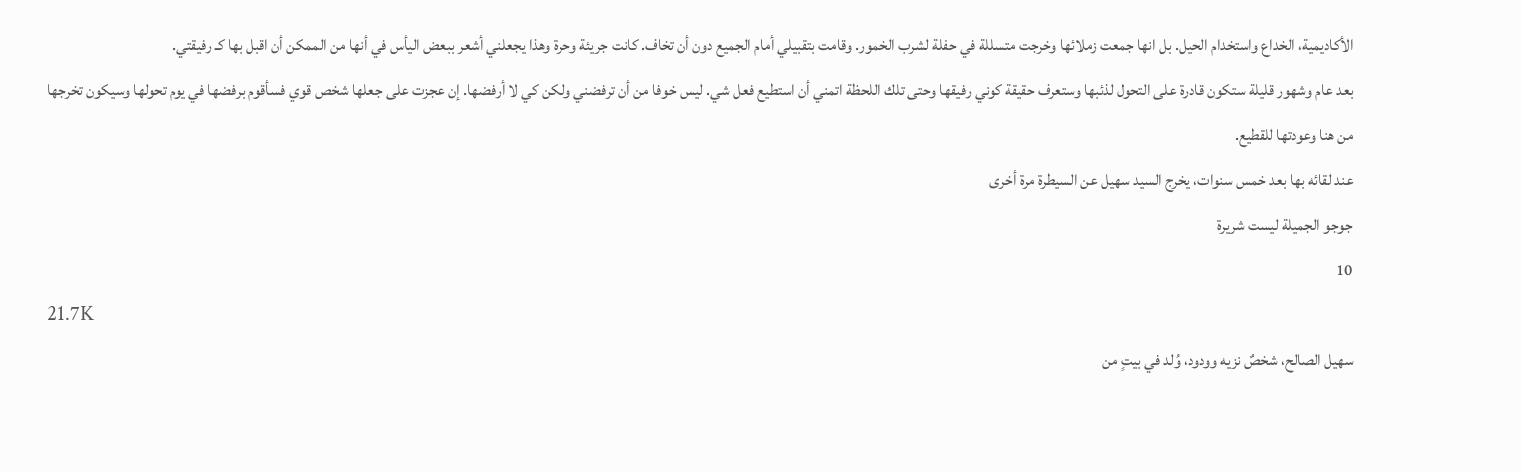الأكاديمية، الخداع واستخدام الحيل. بل انها جمعت زملائها وخرجت متسللة في حفلة لشرب الخمور. وقامت بتقبيلي أمام الجميع دون أن تخاف. كانت جريئة وحرة وهذا يجعلني أشعر ببعض اليأس في أنها من الممكن أن اقبل بها كـ رفيقتي.
بعد عام وشهور قليلة ستكون قادرة على التحول لذئبها وستعرف حقيقة كوني رفيقها وحتى تلك اللحظة اتمني أن استطيع فعل شي. ليس خوفا من أن ترفضني ولكن كي لا أرفضها. إن عجزت على جعلها شخص قوي فسأقوم برفضها في يوم تحولها وسيكون تخرجها من هنا وعودتها للقطيع.
عند لقائه بها بعد خمس سنوات، يخرج السيد سهيل عن السيطرة مرة أخرى
جوجو الجميلة ليست شريرة
10
21.7K
سهيل الصالح، شخصٌ نزيه وودود، وُلد في بيتٍ من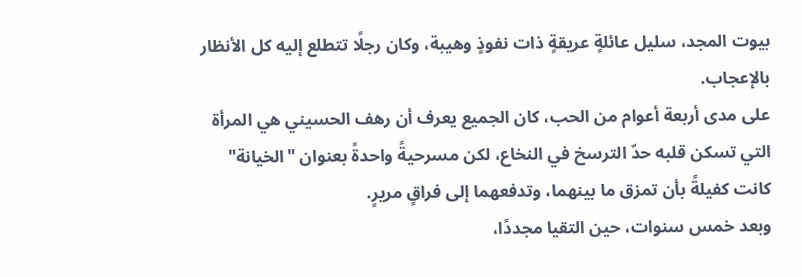بيوت المجد، سليل عائلةٍ عريقةٍ ذات نفوذٍ وهيبة، وكان رجلًا تتطلع إليه كل الأنظار بالإعجاب.
على مدى أربعة أعوام من الحب، كان الجميع يعرف أن رهف الحسيني هي المرأة التي تسكن قلبه حدّ الترسخ في النخاع، لكن مسرحيةً واحدةً بعنوان "الخيانة" كانت كفيلةً بأن تمزق ما بينهما، وتدفعهما إلى فراقٍ مريرٍ.
وبعد خمس سنوات، حين التقيا مجددًا،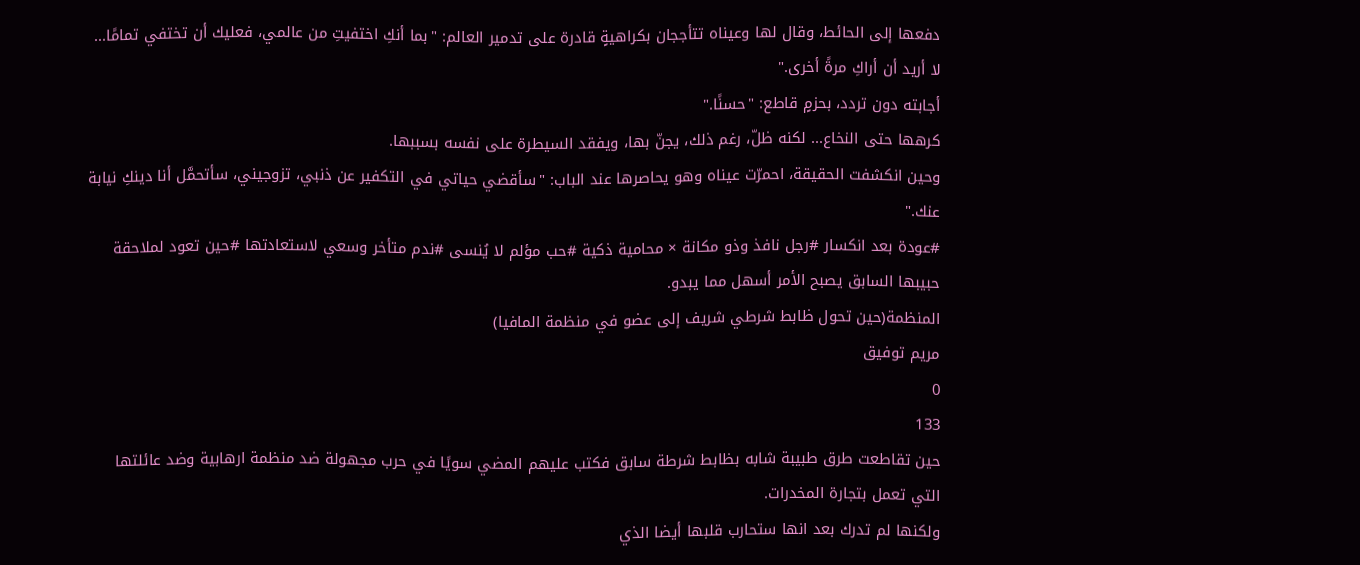دفعها إلى الحائط، وقال لها وعيناه تتأججان بكراهيةٍ قادرة على تدمير العالم: "بما أنكِ اختفيتِ من عالمي، فعليك أن تختفي تمامًا... لا أريد أن أراكِ مرةً أخرى."
أجابته دون تردد، بحزمٍ قاطع: "حسنًا."
كرهها حتى النخاع... لكنه ظلّ، رغم ذلك، يجنّ بها، ويفقد السيطرة على نفسه بسببها.
وحين انكشفت الحقيقة، احمرّت عيناه وهو يحاصرها عند الباب: "سأقضي حياتي في التكفير عن ذنبي، تزوجيني، سأتحمَّل أنا دينكِ نيابة عنك."
#عودة بعد انكسار #رجل نافذ وذو مكانة × محامية ذكية #حب مؤلم لا يُنسى #ندم متأخر وسعي لاستعادتها #حين تعود لملاحقة حبيبها السابق يصبح الأمر أسهل مما يبدو.
المنظمة(حين تحول ظابط شرطي شريف إلى عضو في منظمة المافيا)
مريم توفيق
0
133
حين تقاطعت طرق طبيبة شابه بظابط شرطة سابق فكتب عليهم المضي سويًا في حرب مجهولة ضد منظمة ارهابية وضد عائلتها التي تعمل بتجارة المخدرات.
ولكنها لم تدرك بعد انها ستحارب قلبها أيضا الذي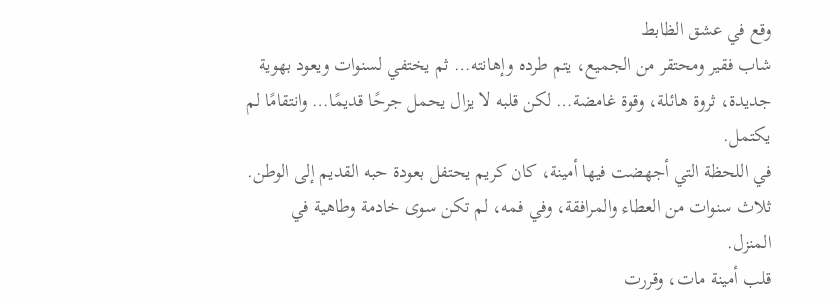وقع في عشق الظابط
شاب فقير ومحتقر من الجميع، يتم طرده وإهانته… ثم يختفي لسنوات ويعود بهوية جديدة، ثروة هائلة، وقوة غامضة… لكن قلبه لا يزال يحمل جرحًا قديمًا… وانتقامًا لم يكتمل.
في اللحظة التي أجهضت فيها أمينة، كان كريم يحتفل بعودة حبه القديم إلى الوطن.
ثلاث سنوات من العطاء والمرافقة، وفي فمه، لم تكن سوى خادمة وطاهية في المنزل.
قلب أمينة مات، وقررت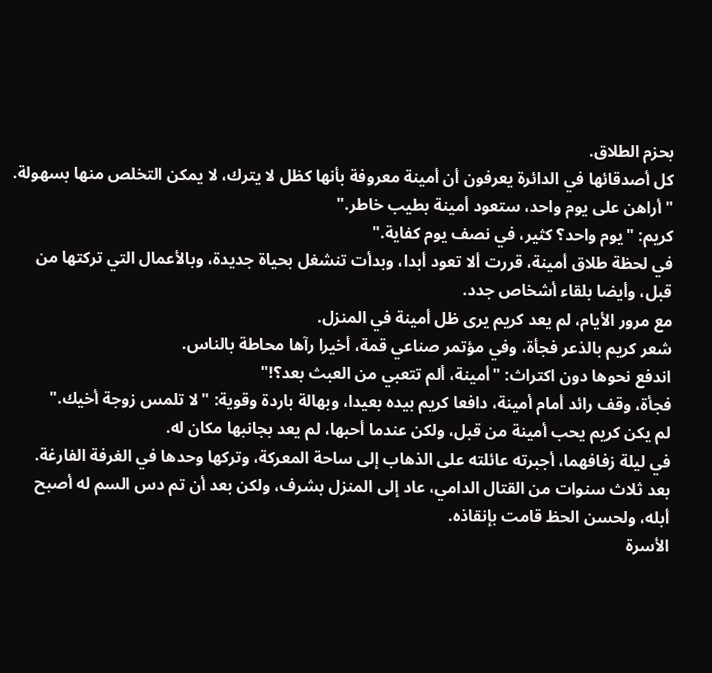بحزم الطلاق.
كل أصدقائها في الدائرة يعرفون أن أمينة معروفة بأنها كظل لا يترك، لا يمكن التخلص منها بسهولة.
"أراهن على يوم واحد، ستعود أمينة بطيب خاطر."
كريم: "يوم واحد؟ كثير، في نصف يوم كفاية."
في لحظة طلاق أمينة، قررت ألا تعود أبدا، وبدأت تنشغل بحياة جديدة، وبالأعمال التي تركتها من قبل، وأيضا بلقاء أشخاص جدد.
مع مرور الأيام، لم يعد كريم يرى ظل أمينة في المنزل.
شعر كريم بالذعر فجأة، وفي مؤتمر صناعي قمة، أخيرا رآها محاطة بالناس.
اندفع نحوها دون اكتراث: "أمينة، ألم تتعبي من العبث بعد؟!"
فجأة، وقف رائد أمام أمينة، دافعا كريم بيده بعيدا، وبهالة باردة وقوية: "لا تلمس زوجة أخيك."
لم يكن كريم يحب أمينة من قبل، ولكن عندما أحبها، لم يعد بجانبها مكان له.
في ليلة زفافهما، أجبرته عائلته على الذهاب إلى ساحة المعركة، وتركها وحدها في الغرفة الفارغة.
بعد ثلاث سنوات من القتال الدامي، عاد إلى المنزل بشرف، ولكن بعد أن تم دس السم له أصبح أبله، ولحسن الحظ قامت بإنقاذه.
الأسرة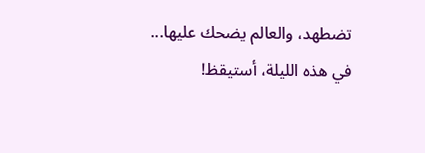تضطهد، والعالم يضحك عليها...
في هذه الليلة، أستيقظ!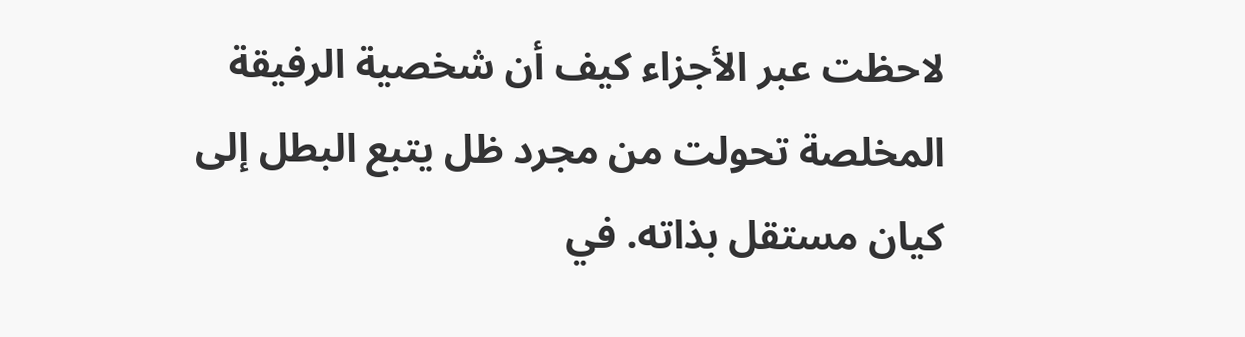لاحظت عبر الأجزاء كيف أن شخصية الرفيقة المخلصة تحولت من مجرد ظل يتبع البطل إلى كيان مستقل بذاته. في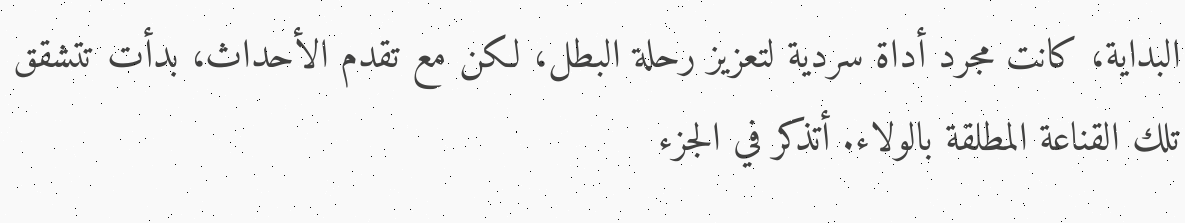البداية، كانت مجرد أداة سردية لتعزيز رحلة البطل، لكن مع تقدم الأحداث، بدأت تتشقق تلك القناعة المطلقة بالولاء. أتذكر في الجزء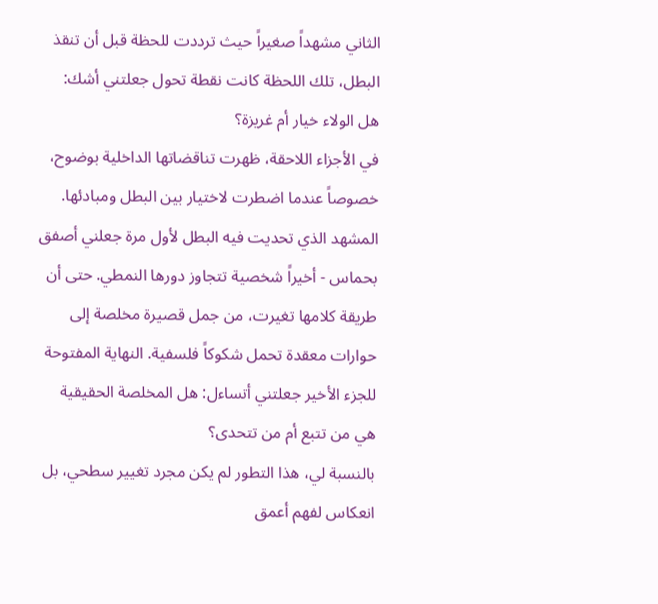الثاني مشهداً صغيراً حيث ترددت للحظة قبل أن تنقذ البطل، تلك اللحظة كانت نقطة تحول جعلتني أشك: هل الولاء خيار أم غريزة؟
في الأجزاء اللاحقة، ظهرت تناقضاتها الداخلية بوضوح، خصوصاً عندما اضطرت لاختيار بين البطل ومبادئها. المشهد الذي تحديت فيه البطل لأول مرة جعلني أصفق بحماس - أخيراً شخصية تتجاوز دورها النمطي. حتى أن طريقة كلامها تغيرت، من جمل قصيرة مخلصة إلى حوارات معقدة تحمل شكوكاً فلسفية. النهاية المفتوحة للجزء الأخير جعلتني أتساءل: هل المخلصة الحقيقية هي من تتبع أم من تتحدى؟
بالنسبة لي، هذا التطور لم يكن مجرد تغيير سطحي، بل انعكاس لفهم أعمق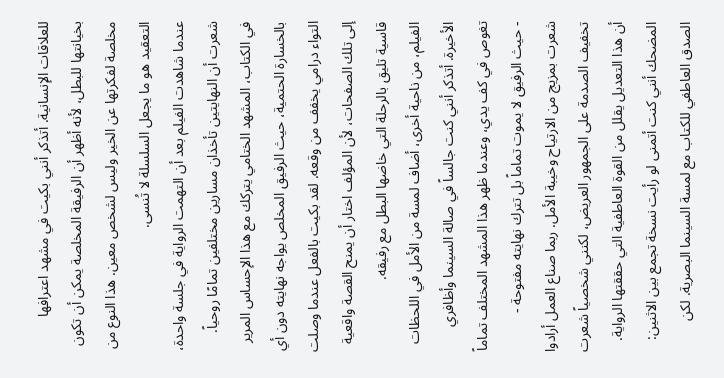للعلاقات الإنسانية. أتذكر أنني بكيت في مشهد اعترافها بخيانتها للبطل، لأنه أظهر أن الرفيقة المخلصة يمكن أن تكون مخلصة لفكرتها عن الخير وليس لشخص معين. هذا النوع من التعقيد هو ما يجعل السلسلة لا تُنسى.
عندما شاهدت الفيلم بعد أن التهمت الرواية في جلسة واحدة، شعرت أن النهايتين تأخذان مسارين مختلفين تمامًا روحياً. في الكتاب، المشهد الختامي يتركك مع هذا الإحساس المرير بالخسارة الحتمية، حيث الرفيق المخلص يواجه نهايته دون أي التواء درامي يخفف من وقعه. لقد بكيت بالفعل عندما وصلت إلى تلك الصفحات، لأن المؤلف اختار أن يمنح القصة واقعية قاسية تليق بالرحلة التي خاضها البطل مع رفيقه.
الفيلم، من ناحية أخرى، أضاف لمسة من الأمل في اللحظات الأخيرة. أتذكر أنني كنت جالساً في صالة السينما وأظافري تغوص في كف يدي، وعندما ظهر هذا المشهد المختلف تماماً - حيث الرفيق لا يموت تماماً بل تترك نهايته مفتوحة - شعرت بمزيج من الارتياح وخيبة الأمل. ربما صناع العمل أرادوا تخفيف الصدمة على الجمهور العريض، لكنني شخصياً شعرت أن هذا التعديل يقلل من القوة العاطفية التي حققتها الرواية.
المضحك أنني كنت أتمنى لو رأيت نسخة تجمع بين الاثنين: الصدق العاطفي للكتاب مع لمسة السينما البصرية. لكن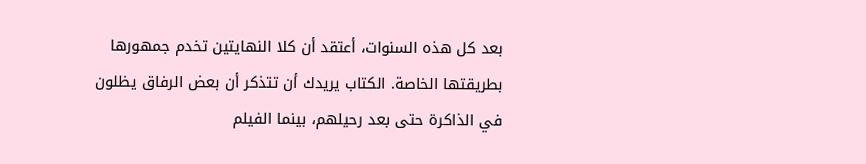بعد كل هذه السنوات، أعتقد أن كلا النهايتين تخدم جمهورها بطريقتها الخاصة. الكتاب يريدك أن تتذكر أن بعض الرفاق يظلون في الذاكرة حتى بعد رحيلهم، بينما الفيلم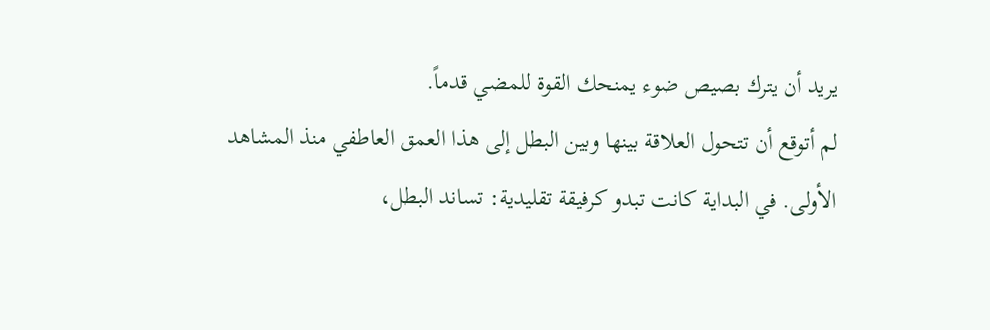يريد أن يترك بصيص ضوء يمنحك القوة للمضي قدماً.
لم أتوقع أن تتحول العلاقة بينها وبين البطل إلى هذا العمق العاطفي منذ المشاهد الأولى. في البداية كانت تبدو كرفيقة تقليدية: تساند البطل،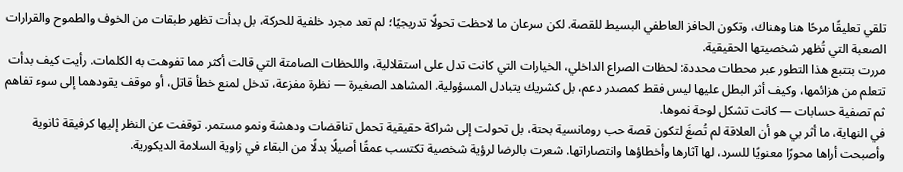تلقي تعليقًا مرحًا هنا وهناك، وتكون الحافز العاطفي البسيط للقصة. لكن سرعان ما لاحظت تحولًا تدريجيًا؛ لم تعد مجرد خلفية للحركة، بل بدأت تظهر طبقات من الخوف والطموح والقرارات الصعبة التي تُظهر شخصيتها الحقيقية.
مررت بتتبع هذا التطور عبر محطات محددة: لحظات الصراع الداخلي، الخيارات التي كانت تدل على استقلالية، واللحظات الصامتة التي قالت أكثر مما تفوهت به الكلمات. رأيت كيف بدأت تتعلم من هزائمها، وكيف أثر البطل عليها ليس فقط كمصدر دعم، بل كشريك يتبادل المسؤولية. المشاهد الصغيرة — نظرة مفزعة، تدخل لمنع خطأ قاتل، أو موقف يقودهما إلى سوء تفاهم ثم تصفية حسابات — كانت تشكل لوحة نموها.
في النهاية، ما أثر بي هو أن العلاقة لم تُصغَ لتكون قصة حب رومانسية بحتة، بل تحولت إلى شراكة حقيقية تحمل تناقضات ودهشة ونمو مستمر. توقفت عن النظر إليها كرفيقة ثانوية وأصبحت أراها محورًا معنويًا للسرد، لها آثارها وأخطاؤها وانتصاراتها. شعرت بالرضا لرؤية شخصية تكتسب عمقًا أصيلًا بدلًا من البقاء في زاوية السلامة الديكورية.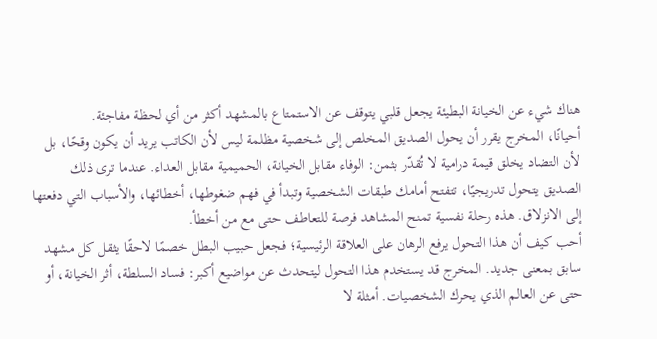هناك شيء عن الخيانة البطيئة يجعل قلبي يتوقف عن الاستمتاع بالمشهد أكثر من أي لحظة مفاجئة.
أحيانًا، المخرج يقرر أن يحول الصديق المخلص إلى شخصية مظلمة ليس لأن الكاتب يريد أن يكون وقحًا، بل لأن التضاد يخلق قيمة درامية لا تُقدّر بثمن: الوفاء مقابل الخيانة، الحميمية مقابل العداء. عندما ترى ذلك الصديق يتحول تدريجيًا، تتفتح أمامك طبقات الشخصية وتبدأ في فهم ضغوطها، أخطائها، والأسباب التي دفعتها إلى الانزلاق. هذه رحلة نفسية تمنح المشاهد فرصة للتعاطف حتى مع من أخطأ.
أحب كيف أن هذا التحول يرفع الرهان على العلاقة الرئيسية؛ فجعل حبيب البطل خصمًا لاحقًا يثقل كل مشهد سابق بمعنى جديد. المخرج قد يستخدم هذا التحول ليتحدث عن مواضيع أكبر: فساد السلطة، أثر الخيانة، أو حتى عن العالم الذي يحرك الشخصيات. أمثلة لا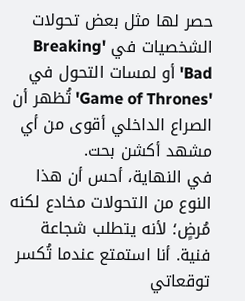حصر لها مثل بعض تحولات الشخصيات في 'Breaking Bad' أو لمسات التحول في 'Game of Thrones' تُظهر أن الصراع الداخلي أقوى من أي مشهد أكشن بحت.
في النهاية، أحس أن هذا النوع من التحولات مخادع لكنه مُرضٍ؛ لأنه يتطلب شجاعة فنية. أنا استمتع عندما تُكسر توقعاتي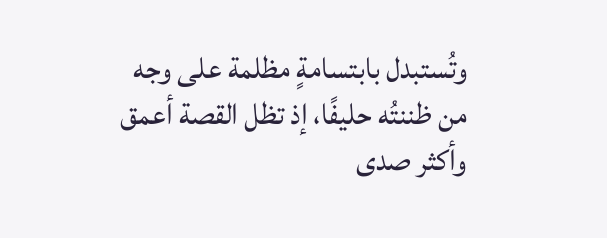وتُستبدل بابتسامةٍ مظلمة على وجه من ظننتُه حليفًا، إذ تظل القصة أعمق وأكثر صدى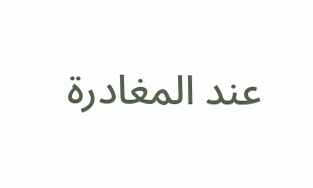عند المغادرة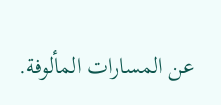عن المسارات المألوفة.